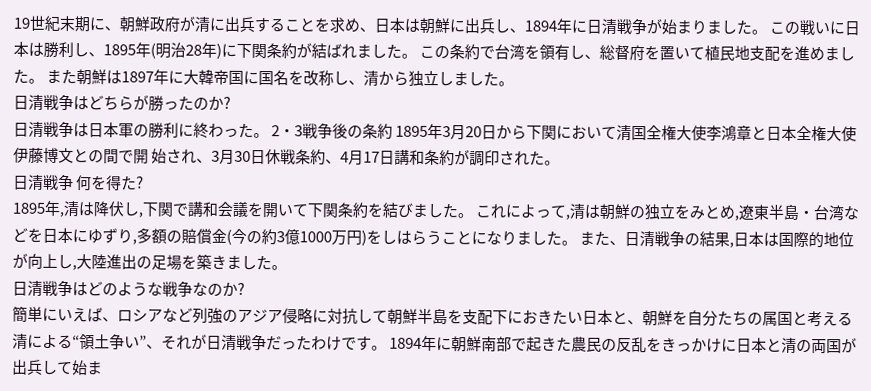19世紀末期に、朝鮮政府が清に出兵することを求め、日本は朝鮮に出兵し、1894年に日清戦争が始まりました。 この戦いに日本は勝利し、1895年(明治28年)に下関条約が結ばれました。 この条約で台湾を領有し、総督府を置いて植民地支配を進めました。 また朝鮮は1897年に大韓帝国に国名を改称し、清から独立しました。
日清戦争はどちらが勝ったのか?
日清戦争は日本軍の勝利に終わった。 2・3戦争後の条約 1895年3月20日から下関において清国全権大使李鴻章と日本全権大使伊藤博文との間で開 始され、3月30日休戦条約、4月17日講和条約が調印された。
日清戦争 何を得た?
1895年,清は降伏し,下関で講和会議を開いて下関条約を結びました。 これによって,清は朝鮮の独立をみとめ,遼東半島・台湾などを日本にゆずり,多額の賠償金(今の約3億1000万円)をしはらうことになりました。 また、日清戦争の結果,日本は国際的地位が向上し,大陸進出の足場を築きました。
日清戦争はどのような戦争なのか?
簡単にいえば、ロシアなど列強のアジア侵略に対抗して朝鮮半島を支配下におきたい日本と、朝鮮を自分たちの属国と考える清による“領土争い”、それが日清戦争だったわけです。 1894年に朝鮮南部で起きた農民の反乱をきっかけに日本と清の両国が出兵して始ま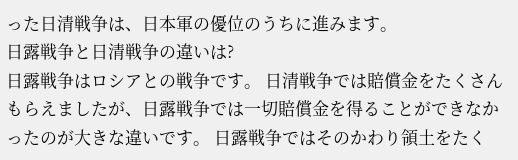った日清戦争は、日本軍の優位のうちに進みます。
日露戦争と日清戦争の違いは?
日露戦争はロシアとの戦争です。 日清戦争では賠償金をたくさんもらえましたが、日露戦争では一切賠償金を得ることができなかったのが大きな違いです。 日露戦争ではそのかわり領土をたく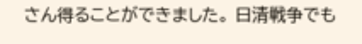さん得ることができました。 日清戦争でも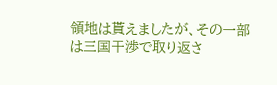領地は貰えましたが、その一部は三国干渉で取り返さ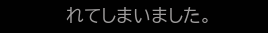れてしまいました。